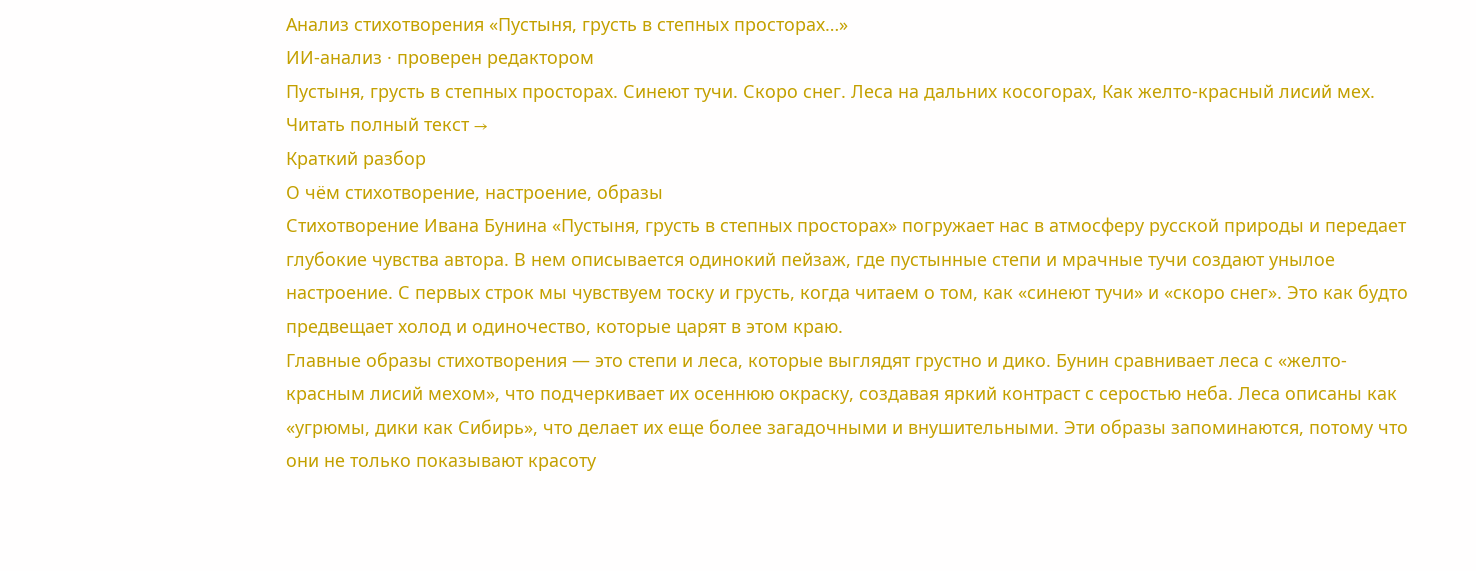Анализ стихотворения «Пустыня, грусть в степных просторах…»
ИИ-анализ · проверен редактором
Пустыня, грусть в степных просторах. Синеют тучи. Скоро снег. Леса на дальних косогорах, Как желто-красный лисий мех.
Читать полный текст →
Краткий разбор
О чём стихотворение, настроение, образы
Стихотворение Ивана Бунина «Пустыня, грусть в степных просторах» погружает нас в атмосферу русской природы и передает глубокие чувства автора. В нем описывается одинокий пейзаж, где пустынные степи и мрачные тучи создают унылое настроение. С первых строк мы чувствуем тоску и грусть, когда читаем о том, как «синеют тучи» и «скоро снег». Это как будто предвещает холод и одиночество, которые царят в этом краю.
Главные образы стихотворения — это степи и леса, которые выглядят грустно и дико. Бунин сравнивает леса с «желто-красным лисий мехом», что подчеркивает их осеннюю окраску, создавая яркий контраст с серостью неба. Леса описаны как «угрюмы, дики как Сибирь», что делает их еще более загадочными и внушительными. Эти образы запоминаются, потому что они не только показывают красоту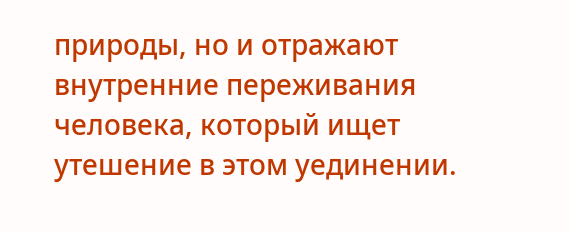природы, но и отражают внутренние переживания человека, который ищет утешение в этом уединении.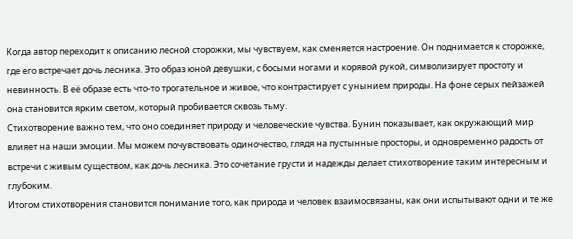Когда автор переходит к описанию лесной сторожки, мы чувствуем, как сменяется настроение. Он поднимается к сторожке, где его встречает дочь лесника. Это образ юной девушки, с босыми ногами и корявой рукой, символизирует простоту и невинность. В её образе есть что-то трогательное и живое, что контрастирует с унынием природы. На фоне серых пейзажей она становится ярким светом, который пробивается сквозь тьму.
Стихотворение важно тем, что оно соединяет природу и человеческие чувства. Бунин показывает, как окружающий мир влияет на наши эмоции. Мы можем почувствовать одиночество, глядя на пустынные просторы, и одновременно радость от встречи с живым существом, как дочь лесника. Это сочетание грусти и надежды делает стихотворение таким интересным и глубоким.
Итогом стихотворения становится понимание того, как природа и человек взаимосвязаны, как они испытывают одни и те же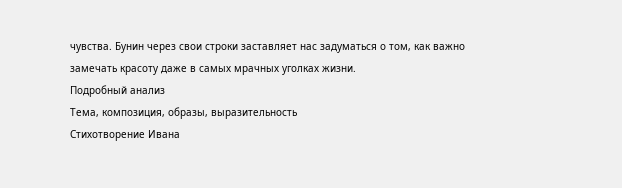чувства. Бунин через свои строки заставляет нас задуматься о том, как важно замечать красоту даже в самых мрачных уголках жизни.
Подробный анализ
Тема, композиция, образы, выразительность
Стихотворение Ивана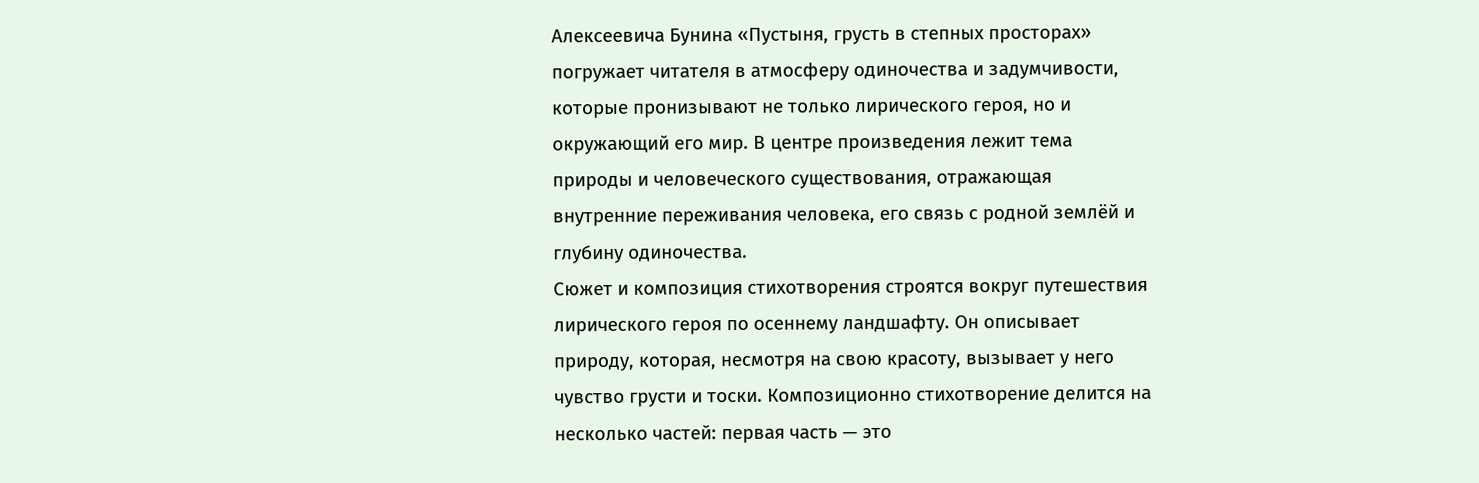Алексеевича Бунина «Пустыня, грусть в степных просторах» погружает читателя в атмосферу одиночества и задумчивости, которые пронизывают не только лирического героя, но и окружающий его мир. В центре произведения лежит тема природы и человеческого существования, отражающая внутренние переживания человека, его связь с родной землёй и глубину одиночества.
Сюжет и композиция стихотворения строятся вокруг путешествия лирического героя по осеннему ландшафту. Он описывает природу, которая, несмотря на свою красоту, вызывает у него чувство грусти и тоски. Композиционно стихотворение делится на несколько частей: первая часть — это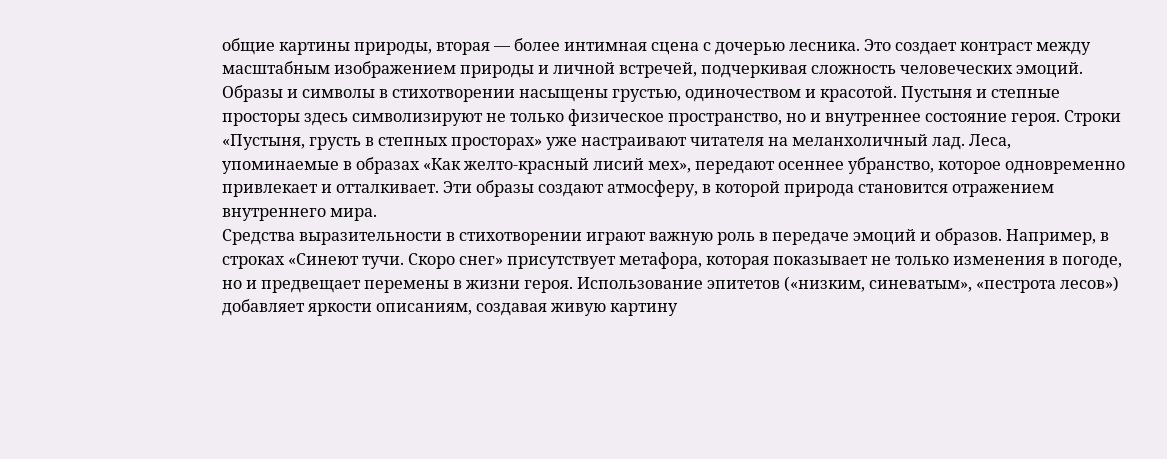общие картины природы, вторая — более интимная сцена с дочерью лесника. Это создает контраст между масштабным изображением природы и личной встречей, подчеркивая сложность человеческих эмоций.
Образы и символы в стихотворении насыщены грустью, одиночеством и красотой. Пустыня и степные просторы здесь символизируют не только физическое пространство, но и внутреннее состояние героя. Строки «Пустыня, грусть в степных просторах» уже настраивают читателя на меланхоличный лад. Леса, упоминаемые в образах «Как желто-красный лисий мех», передают осеннее убранство, которое одновременно привлекает и отталкивает. Эти образы создают атмосферу, в которой природа становится отражением внутреннего мира.
Средства выразительности в стихотворении играют важную роль в передаче эмоций и образов. Например, в строках «Синеют тучи. Скоро снег» присутствует метафора, которая показывает не только изменения в погоде, но и предвещает перемены в жизни героя. Использование эпитетов («низким, синеватым», «пестрота лесов») добавляет яркости описаниям, создавая живую картину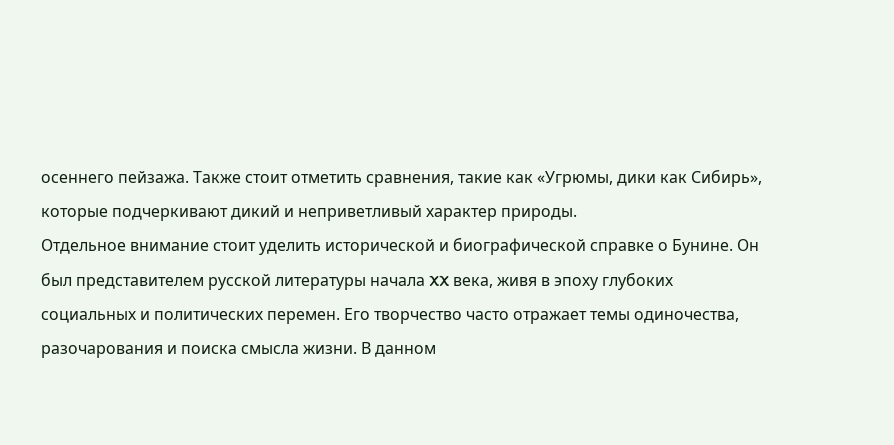осеннего пейзажа. Также стоит отметить сравнения, такие как «Угрюмы, дики как Сибирь», которые подчеркивают дикий и неприветливый характер природы.
Отдельное внимание стоит уделить исторической и биографической справке о Бунине. Он был представителем русской литературы начала XX века, живя в эпоху глубоких социальных и политических перемен. Его творчество часто отражает темы одиночества, разочарования и поиска смысла жизни. В данном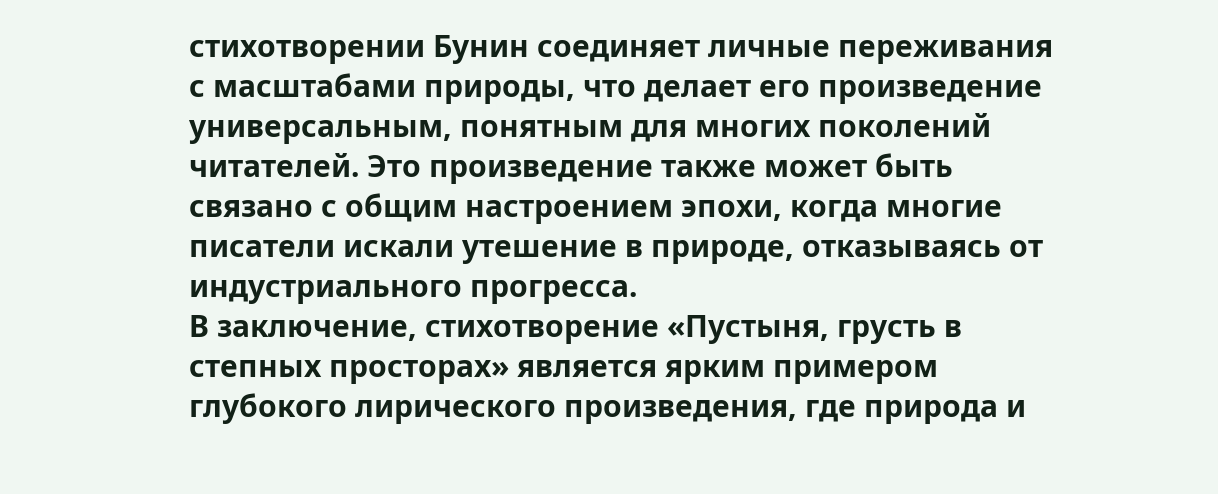стихотворении Бунин соединяет личные переживания с масштабами природы, что делает его произведение универсальным, понятным для многих поколений читателей. Это произведение также может быть связано с общим настроением эпохи, когда многие писатели искали утешение в природе, отказываясь от индустриального прогресса.
В заключение, стихотворение «Пустыня, грусть в степных просторах» является ярким примером глубокого лирического произведения, где природа и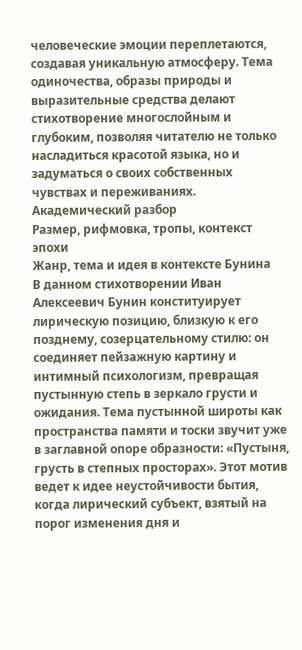человеческие эмоции переплетаются, создавая уникальную атмосферу. Тема одиночества, образы природы и выразительные средства делают стихотворение многослойным и глубоким, позволяя читателю не только насладиться красотой языка, но и задуматься о своих собственных чувствах и переживаниях.
Академический разбор
Размер, рифмовка, тропы, контекст эпохи
Жанр, тема и идея в контексте Бунина
В данном стихотворении Иван Алексеевич Бунин конституирует лирическую позицию, близкую к его позднему, созерцательному стилю: он соединяет пейзажную картину и интимный психологизм, превращая пустынную степь в зеркало грусти и ожидания. Тема пустынной широты как пространства памяти и тоски звучит уже в заглавной опоре образности: «Пустыня, грусть в степных просторах». Этот мотив ведет к идее неустойчивости бытия, когда лирический субъект, взятый на порог изменения дня и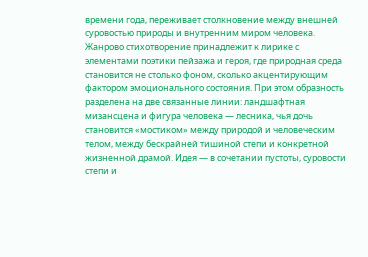времени года, переживает столкновение между внешней суровостью природы и внутренним миром человека. Жанрово стихотворение принадлежит к лирике с элементами поэтики пейзажа и героя, где природная среда становится не столько фоном, сколько акцентирующим фактором эмоционального состояния. При этом образность разделена на две связанные линии: ландшафтная мизансцена и фигура человека — лесника, чья дочь становится «мостиком» между природой и человеческим телом, между бескрайней тишиной степи и конкретной жизненной драмой. Идея — в сочетании пустоты, суровости степи и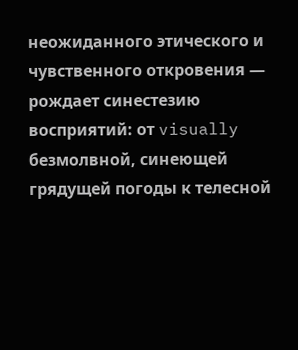неожиданного этического и чувственного откровения — рождает синестезию восприятий: от visually безмолвной, синеющей грядущей погоды к телесной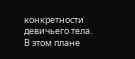конкретности девичьего тела. В этом плане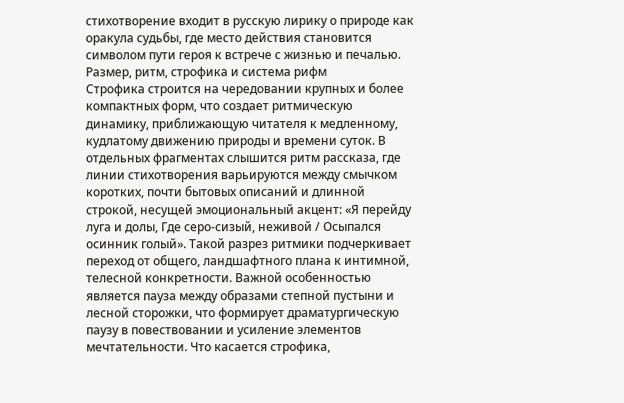стихотворение входит в русскую лирику о природе как оракула судьбы, где место действия становится символом пути героя к встрече с жизнью и печалью.
Размер, ритм, строфика и система рифм
Строфика строится на чередовании крупных и более компактных форм, что создает ритмическую динамику, приближающую читателя к медленному, кудлатому движению природы и времени суток. В отдельных фрагментах слышится ритм рассказа, где линии стихотворения варьируются между смычком коротких, почти бытовых описаний и длинной строкой, несущей эмоциональный акцент: «Я перейду луга и долы, Где серо-сизый, неживой / Осыпался осинник голый». Такой разрез ритмики подчеркивает переход от общего, ландшафтного плана к интимной, телесной конкретности. Важной особенностью является пауза между образами степной пустыни и лесной сторожки, что формирует драматургическую паузу в повествовании и усиление элементов мечтательности. Что касается строфика,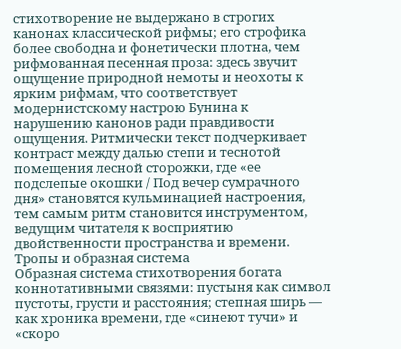стихотворение не выдержано в строгих канонах классической рифмы; его строфика более свободна и фонетически плотна, чем рифмованная песенная проза: здесь звучит ощущение природной немоты и неохоты к ярким рифмам, что соответствует модернистскому настрою Бунина к нарушению канонов ради правдивости ощущения. Ритмически текст подчеркивает контраст между далью степи и теснотой помещения лесной сторожки, где «ее подслепые окошки / Под вечер сумрачного дня» становятся кульминацией настроения, тем самым ритм становится инструментом, ведущим читателя к восприятию двойственности пространства и времени.
Тропы и образная система
Образная система стихотворения богата коннотативными связями: пустыня как символ пустоты, грусти и расстояния; степная ширь — как хроника времени, где «синеют тучи» и «скоро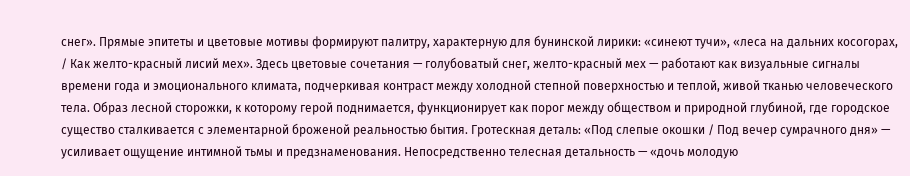снег». Прямые эпитеты и цветовые мотивы формируют палитру, характерную для бунинской лирики: «синеют тучи», «лесa на дальних косогорах, / Как желто-красный лисий мех». Здесь цветовые сочетания — голубоватый снег, желто-красный мех — работают как визуальные сигналы времени года и эмоционального климата, подчеркивая контраст между холодной степной поверхностью и теплой, живой тканью человеческого тела. Образ лесной сторожки, к которому герой поднимается, функционирует как порог между обществом и природной глубиной, где городское существо сталкивается с элементарной броженой реальностью бытия. Гротескная деталь: «Под слепые окошки / Под вечер сумрачного дня» — усиливает ощущение интимной тьмы и предзнаменования. Непосредственно телесная детальность — «дочь молодую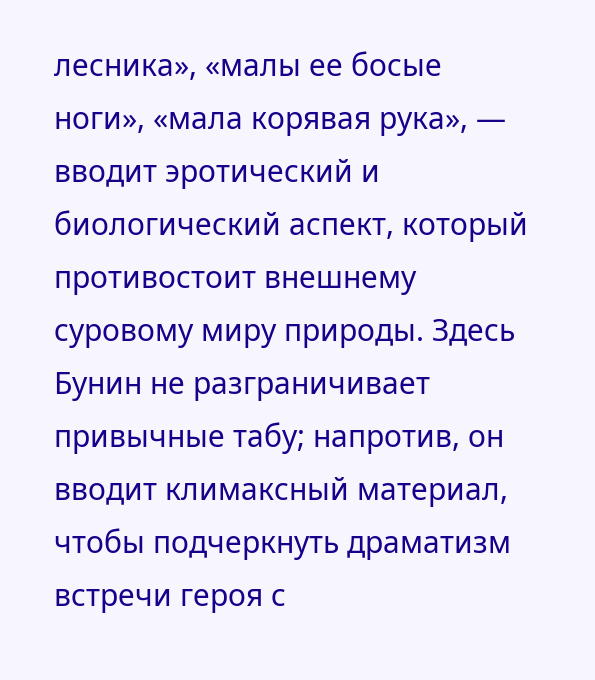лесника», «малы ее босые ноги», «мала корявая рука», — вводит эротический и биологический аспект, который противостоит внешнему суровому миру природы. Здесь Бунин не разграничивает привычные табу; напротив, он вводит климаксный материал, чтобы подчеркнуть драматизм встречи героя с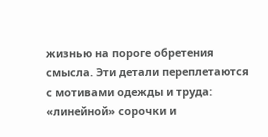жизнью на пороге обретения смысла. Эти детали переплетаются с мотивами одежды и труда: «линейной» сорочки и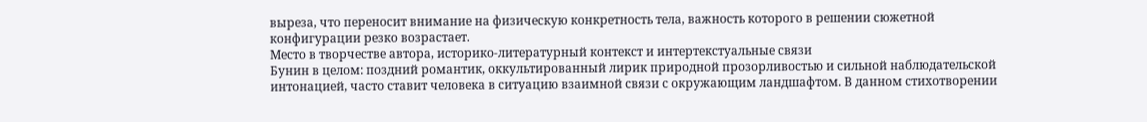выреза, что переносит внимание на физическую конкретность тела, важность которого в решении сюжетной конфигурации резко возрастает.
Место в творчестве автора, историко-литературный контекст и интертекстуальные связи
Бунин в целом: поздний романтик, оккультированный лирик природной прозорливостью и сильной наблюдательской интонацией, часто ставит человека в ситуацию взаимной связи с окружающим ландшафтом. В данном стихотворении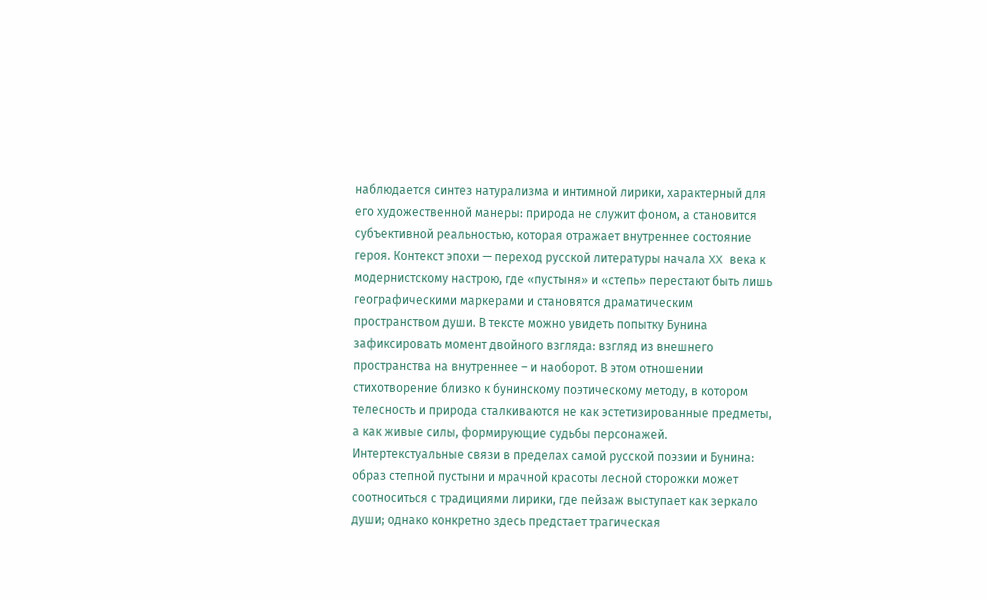наблюдается синтез натурализма и интимной лирики, характерный для его художественной манеры: природа не служит фоном, а становится субъективной реальностью, которая отражает внутреннее состояние героя. Контекст эпохи — переход русской литературы начала XX века к модернистскому настрою, где «пустыня» и «степь» перестают быть лишь географическими маркерами и становятся драматическим пространством души. В тексте можно увидеть попытку Бунина зафиксировать момент двойного взгляда: взгляд из внешнего пространства на внутреннее – и наоборот. В этом отношении стихотворение близко к бунинскому поэтическому методу, в котором телесность и природа сталкиваются не как эстетизированные предметы, а как живые силы, формирующие судьбы персонажей.
Интертекстуальные связи в пределах самой русской поэзии и Бунина: образ степной пустыни и мрачной красоты лесной сторожки может соотноситься с традициями лирики, где пейзаж выступает как зеркало души; однако конкретно здесь предстает трагическая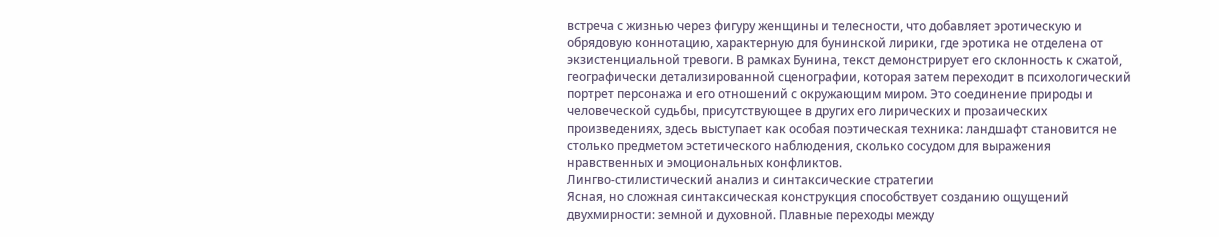встреча с жизнью через фигуру женщины и телесности, что добавляет эротическую и обрядовую коннотацию, характерную для бунинской лирики, где эротика не отделена от экзистенциальной тревоги. В рамках Бунина, текст демонстрирует его склонность к сжатой, географически детализированной сценографии, которая затем переходит в психологический портрет персонажа и его отношений с окружающим миром. Это соединение природы и человеческой судьбы, присутствующее в других его лирических и прозаических произведениях, здесь выступает как особая поэтическая техника: ландшафт становится не столько предметом эстетического наблюдения, сколько сосудом для выражения нравственных и эмоциональных конфликтов.
Лингво-стилистический анализ и синтаксические стратегии
Ясная, но сложная синтаксическая конструкция способствует созданию ощущений двухмирности: земной и духовной. Плавные переходы между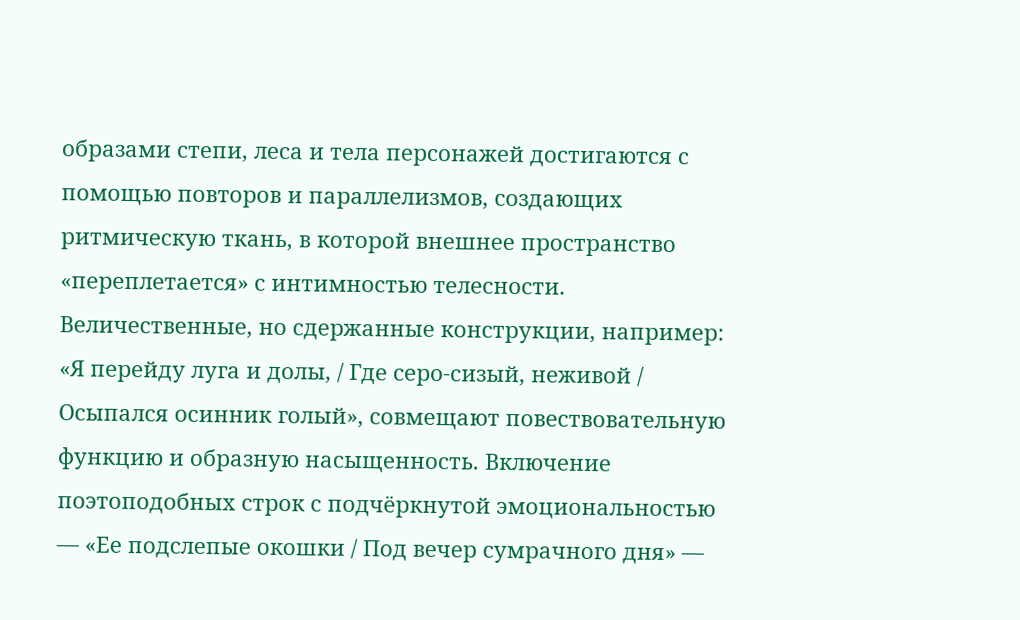образами степи, леса и тела персонажей достигаются с помощью повторов и параллелизмов, создающих ритмическую ткань, в которой внешнее пространство «переплетается» с интимностью телесности. Величественные, но сдержанные конструкции, например: «Я перейду луга и долы, / Где серо-сизый, неживой / Осыпался осинник голый», совмещают повествовательную функцию и образную насыщенность. Включение поэтоподобных строк с подчёркнутой эмоциональностью — «Ее подслепые окошки / Под вечер сумрачного дня» —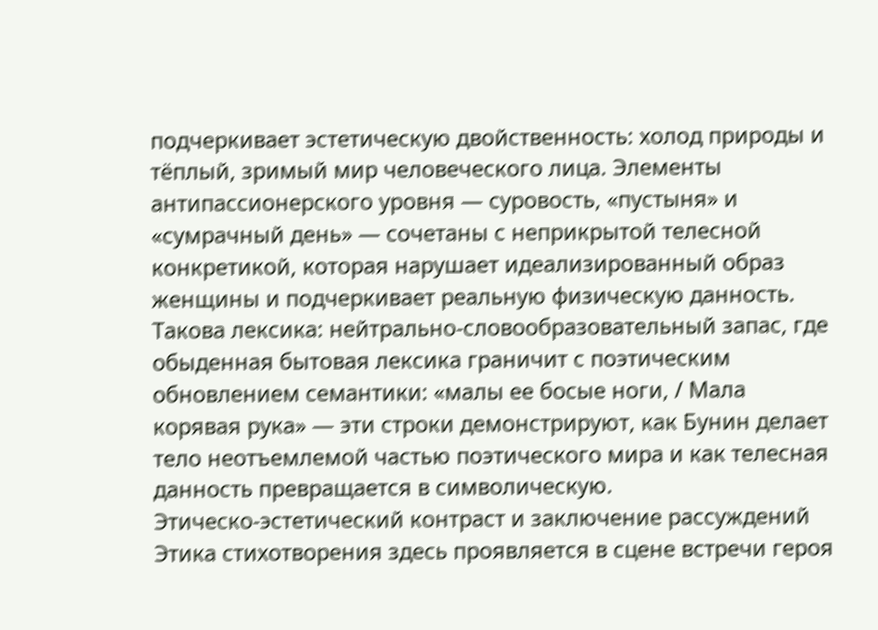подчеркивает эстетическую двойственность: холод природы и тёплый, зримый мир человеческого лица. Элементы антипассионерского уровня — суровость, «пустыня» и «сумрачный день» — сочетаны с неприкрытой телесной конкретикой, которая нарушает идеализированный образ женщины и подчеркивает реальную физическую данность. Такова лексика: нейтрально-словообразовательный запас, где обыденная бытовая лексика граничит с поэтическим обновлением семантики: «малы ее босые ноги, / Мала корявая рука» — эти строки демонстрируют, как Бунин делает тело неотъемлемой частью поэтического мира и как телесная данность превращается в символическую.
Этическо-эстетический контраст и заключение рассуждений
Этика стихотворения здесь проявляется в сцене встречи героя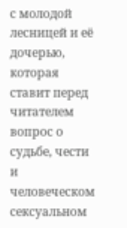с молодой лесницей и её дочерью, которая ставит перед читателем вопрос о судьбе, чести и человеческом сексуальном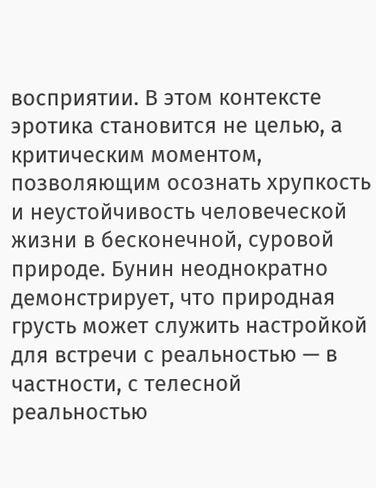восприятии. В этом контексте эротика становится не целью, а критическим моментом, позволяющим осознать хрупкость и неустойчивость человеческой жизни в бесконечной, суровой природе. Бунин неоднократно демонстрирует, что природная грусть может служить настройкой для встречи с реальностью — в частности, с телесной реальностью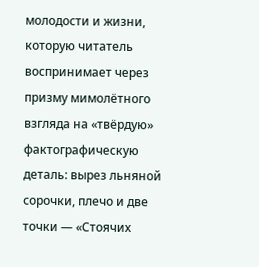молодости и жизни, которую читатель воспринимает через призму мимолётного взгляда на «твёрдую» фактографическую деталь: вырез льняной сорочки, плечо и две точки — «Стоячих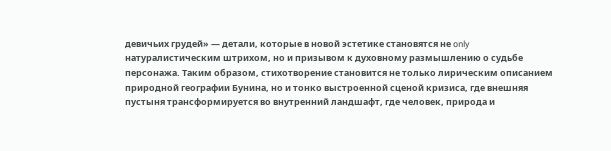девичьих грудей» — детали, которые в новой эстетике становятся не only натуралистическим штрихом, но и призывом к духовному размышлению о судьбе персонажа. Таким образом, стихотворение становится не только лирическим описанием природной географии Бунина, но и тонко выстроенной сценой кризиса, где внешняя пустыня трансформируется во внутренний ландшафт, где человек, природа и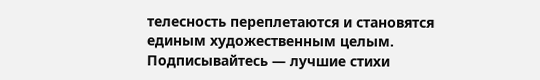телесность переплетаются и становятся единым художественным целым.
Подписывайтесь — лучшие стихи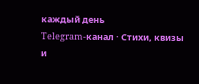каждый день
Telegram-канал · Стихи, квизы и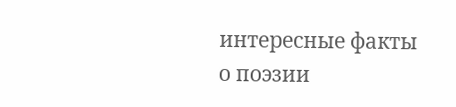интересные факты о поэзии